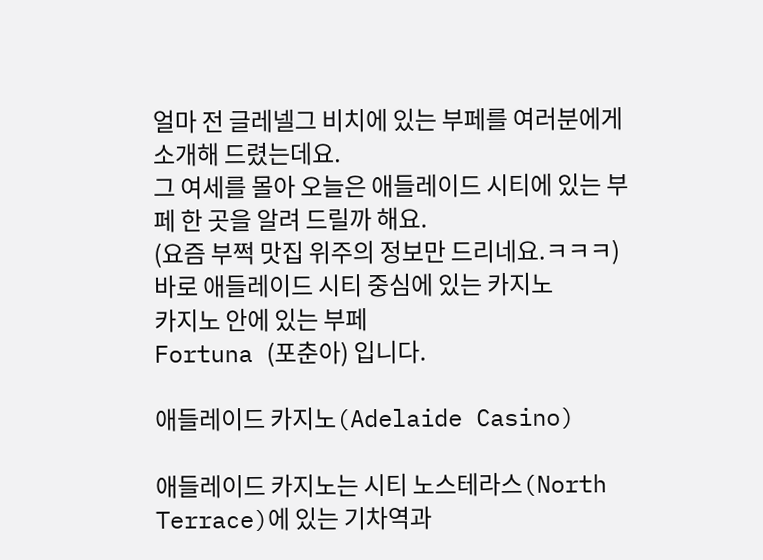얼마 전 글레넬그 비치에 있는 부페를 여러분에게 소개해 드렸는데요.
그 여세를 몰아 오늘은 애들레이드 시티에 있는 부페 한 곳을 알려 드릴까 해요.
(요즘 부쩍 맛집 위주의 정보만 드리네요.ㅋㅋㅋ)
바로 애들레이드 시티 중심에 있는 카지노
카지노 안에 있는 부페
Fortuna (포춘아) 입니다.

애들레이드 카지노(Adelaide Casino)

애들레이드 카지노는 시티 노스테라스(North Terrace)에 있는 기차역과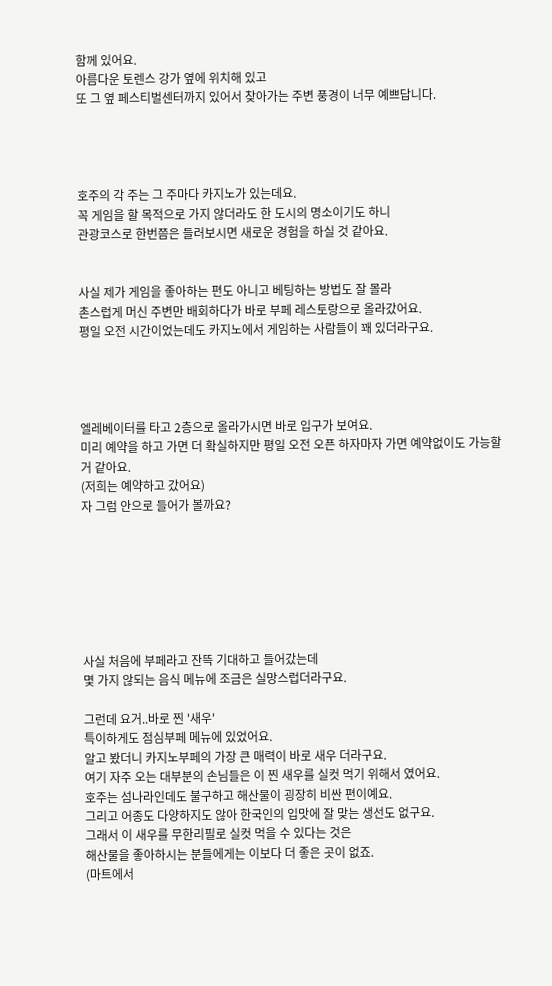함께 있어요.
아름다운 토렌스 강가 옆에 위치해 있고
또 그 옆 페스티벌센터까지 있어서 찾아가는 주변 풍경이 너무 예쁘답니다.




호주의 각 주는 그 주마다 카지노가 있는데요.
꼭 게임을 할 목적으로 가지 않더라도 한 도시의 명소이기도 하니
관광코스로 한번쯤은 들러보시면 새로운 경험을 하실 것 같아요.


사실 제가 게임을 좋아하는 편도 아니고 베팅하는 방법도 잘 몰라
촌스럽게 머신 주변만 배회하다가 바로 부페 레스토랑으로 올라갔어요.
평일 오전 시간이었는데도 카지노에서 게임하는 사람들이 꽤 있더라구요.




엘레베이터를 타고 2층으로 올라가시면 바로 입구가 보여요.
미리 예약을 하고 가면 더 확실하지만 평일 오전 오픈 하자마자 가면 예약없이도 가능할 거 같아요.
(저희는 예약하고 갔어요)
자 그럼 안으로 들어가 볼까요?







사실 처음에 부페라고 잔뜩 기대하고 들어갔는데
몇 가지 않되는 음식 메뉴에 조금은 실망스럽더라구요.

그런데 요거..바로 찐 '새우'
특이하게도 점심부페 메뉴에 있었어요.
알고 봤더니 카지노부페의 가장 큰 매력이 바로 새우 더라구요.
여기 자주 오는 대부분의 손님들은 이 찐 새우를 실컷 먹기 위해서 였어요.
호주는 섬나라인데도 불구하고 해산물이 굉장히 비싼 편이예요.
그리고 어종도 다양하지도 않아 한국인의 입맛에 잘 맞는 생선도 없구요.
그래서 이 새우를 무한리필로 실컷 먹을 수 있다는 것은
해산물을 좋아하시는 분들에게는 이보다 더 좋은 곳이 없죠.
(마트에서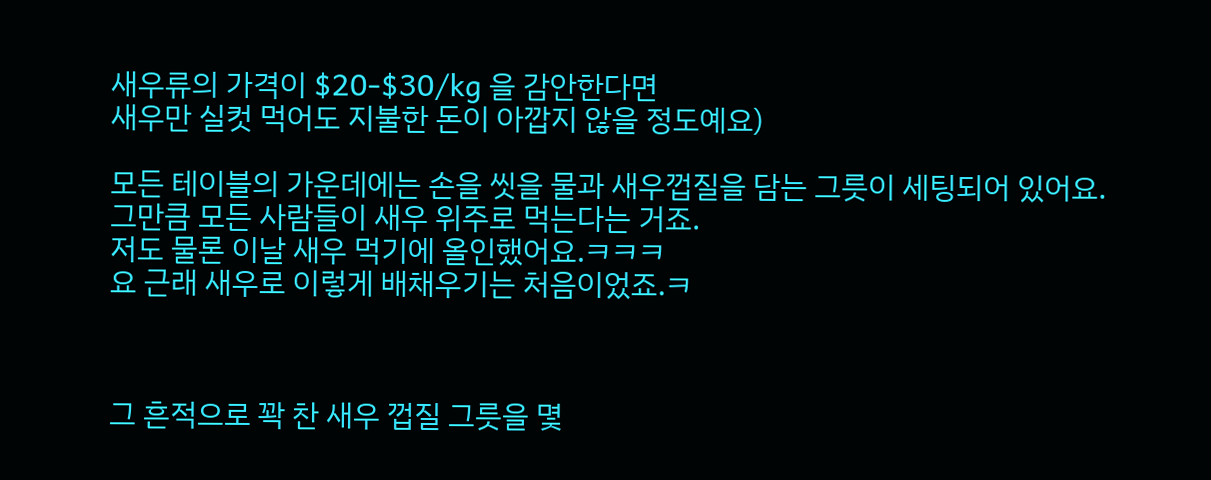새우류의 가격이 $20-$30/kg 을 감안한다면
새우만 실컷 먹어도 지불한 돈이 아깝지 않을 정도예요)

모든 테이블의 가운데에는 손을 씻을 물과 새우껍질을 담는 그릇이 세팅되어 있어요.
그만큼 모든 사람들이 새우 위주로 먹는다는 거죠.
저도 물론 이날 새우 먹기에 올인했어요.ㅋㅋㅋ
요 근래 새우로 이렇게 배채우기는 처음이었죠.ㅋ



그 흔적으로 꽉 찬 새우 껍질 그릇을 몇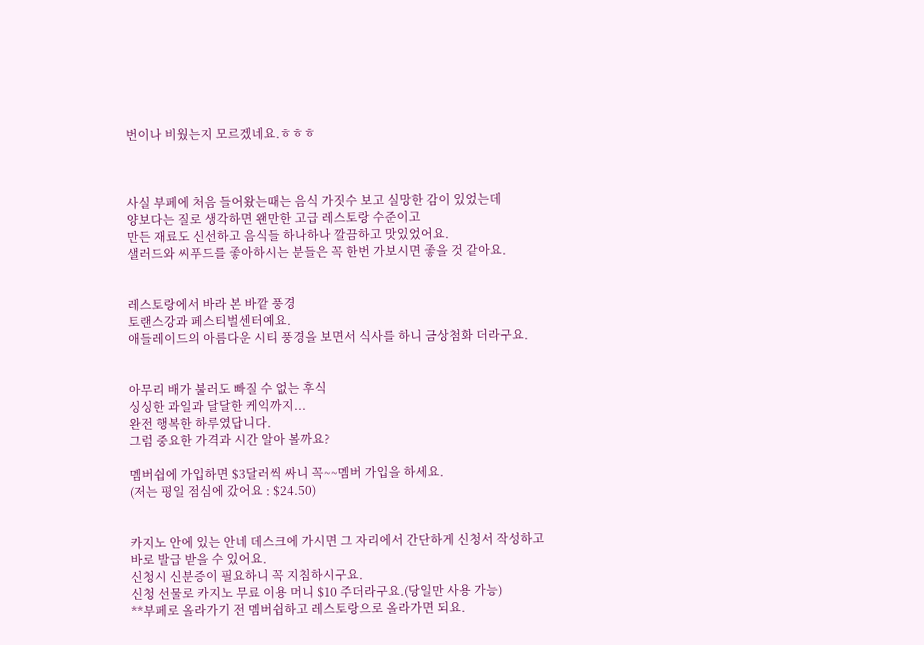번이나 비웠는지 모르겠네요.ㅎㅎㅎ



사실 부페에 처음 들어왔는때는 음식 가짓수 보고 실망한 감이 있었는데
양보다는 질로 생각하면 왠만한 고급 레스토랑 수준이고
만든 재료도 신선하고 음식들 하나하나 깔끔하고 맛있었어요.
샐러드와 씨푸드를 좋아하시는 분들은 꼭 한번 가보시면 좋을 것 같아요.


레스토랑에서 바라 본 바깥 풍경
토랜스강과 페스티벌센터예요.
애들레이드의 아름다운 시티 풍경을 보면서 식사를 하니 금상첨화 더라구요.


아무리 배가 불러도 빠질 수 없는 후식
싱싱한 과일과 달달한 케익까지...
완전 행복한 하루였답니다.
그럼 중요한 가격과 시간 알아 볼까요?

멤버쉽에 가입하면 $3달러씩 싸니 꼭~~멤버 가입을 하세요.
(저는 평일 점심에 갔어요 : $24.50)


카지노 안에 있는 안네 데스크에 가시면 그 자리에서 간단하게 신청서 작성하고
바로 발급 받을 수 있어요.
신청시 신분증이 필요하니 꼭 지침하시구요.
신청 선물로 카지노 무료 이용 머니 $10 주더라구요.(당일만 사용 가능)
**부페로 올라가기 전 멤버쉽하고 레스토랑으로 올라가면 되요.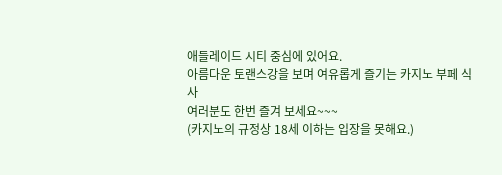애들레이드 시티 중심에 있어요.
아름다운 토랜스강을 보며 여유롭게 즐기는 카지노 부페 식사
여러분도 한번 즐겨 보세요~~~
(카지노의 규정상 18세 이하는 입장을 못해요.)